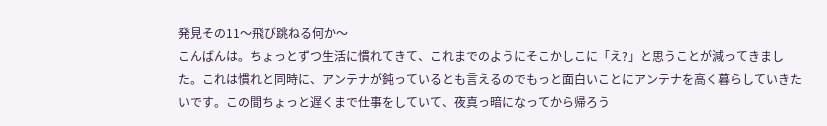発見その11〜飛び跳ねる何か〜
こんばんは。ちょっとずつ生活に慣れてきて、これまでのようにそこかしこに「え?」と思うことが減ってきました。これは慣れと同時に、アンテナが鈍っているとも言えるのでもっと面白いことにアンテナを高く暮らしていきたいです。この間ちょっと遅くまで仕事をしていて、夜真っ暗になってから帰ろう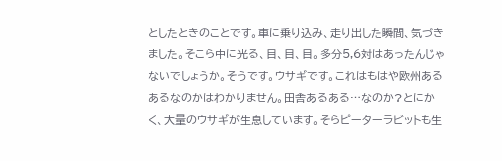としたときのことです。車に乗り込み、走り出した瞬間、気づきました。そこら中に光る、目、目、目。多分5,6対はあったんじゃないでしょうか。そうです。ウサギです。これはもはや欧州あるあるなのかはわかりません。田舎あるある…なのか?とにかく、大量のウサギが生息しています。そらピーターラビットも生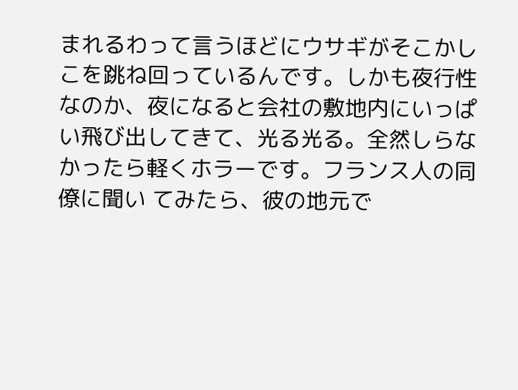まれるわって言うほどにウサギがそこかしこを跳ね回っているんです。しかも夜行性なのか、夜になると会社の敷地内にいっぱい飛び出してきて、光る光る。全然しらなかったら軽くホラーです。フランス人の同僚に聞い てみたら、彼の地元で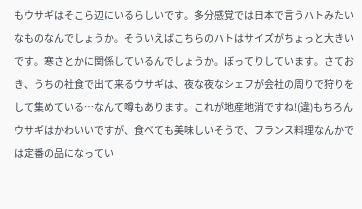もウサギはそこら辺にいるらしいです。多分感覚では日本で言うハトみたいなものなんでしょうか。そういえばこちらのハトはサイズがちょっと大きいです。寒さとかに関係しているんでしょうか。ぼってりしています。さておき、うちの社食で出て来るウサギは、夜な夜なシェフが会社の周りで狩りをして集めている…なんて噂もあります。これが地産地消ですね!(違)もちろんウサギはかわいいですが、食べても美味しいそうで、フランス料理なんかでは定番の品になってい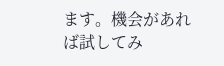ます。機会があれば試してみ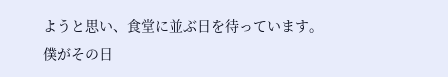ようと思い、食堂に並ぶ日を待っています。僕がその日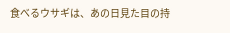食べるウサギは、あの日見た目の持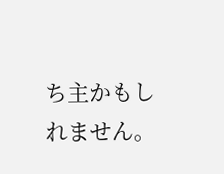ち主かもしれません。